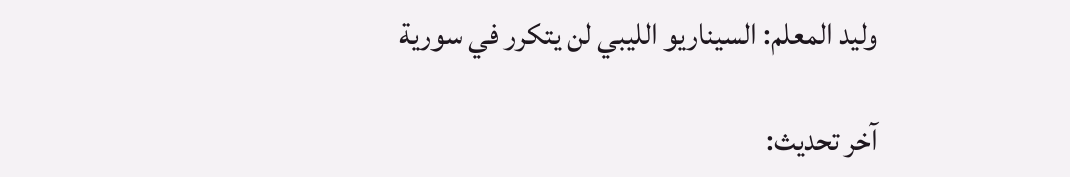وليد المعلم: السيناريو الليبي لن يتكرر في سورية

آخر تحديث: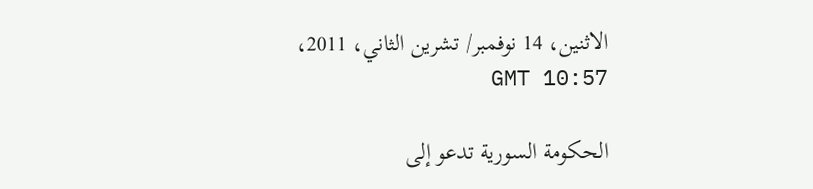الاثنين، 14 نوفمبر/ تشرين الثاني، 2011، 10:57 GMT

الحكومة السورية تدعو إلى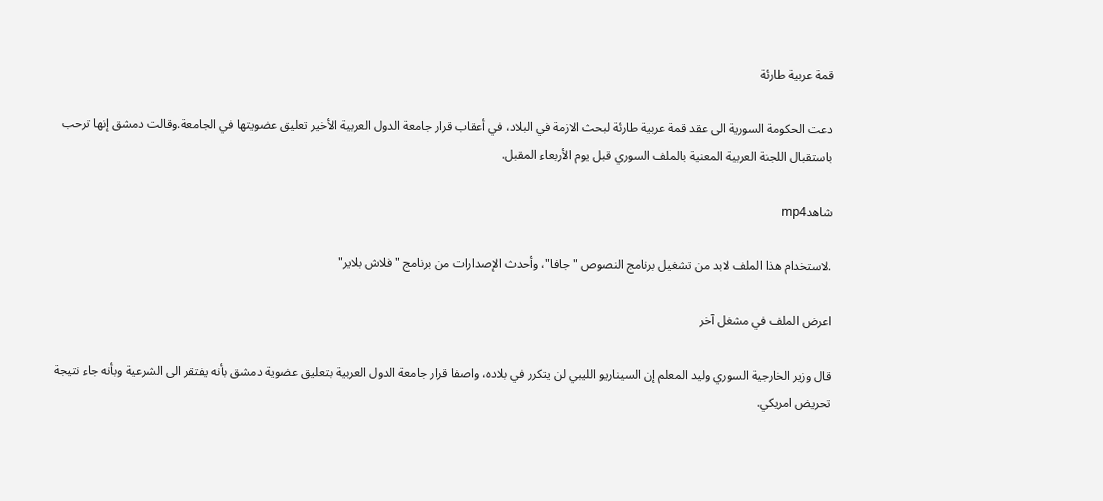قمة عربية طارئة

دعت الحكومة السورية الى عقد قمة عربية طارئة لبحث الازمة في البلاد، في أعقاب قرار جامعة الدول العربية الأخير تعليق عضويتها في الجامعة.وقالت دمشق إنها ترحب باستقبال اللجنة العربية المعنية بالملف السوري قبل يوم الأربعاء المقبل.

شاهدmp4

.لاستخدام هذا الملف لابد من تشغيل برنامج النصوص "جافا"، وأحدث الإصدارات من برنامج "فلاش بلاير"

اعرض الملف في مشغل آخر

قال وزير الخارجية السوري وليد المعلم إن السيناريو الليبي لن يتكرر في بلاده، واصفا قرار جامعة الدول العربية بتعليق عضوية دمشق بأنه يفتقر الى الشرعية وبأنه جاء نتيجة تحريض امريكي.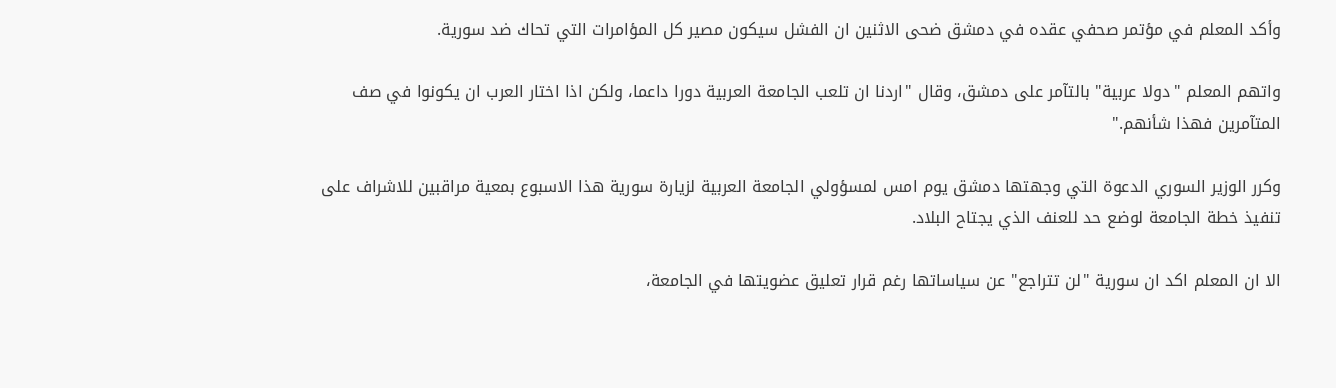وأكد المعلم في مؤتمر صحفي عقده في دمشق ضحى الاثنين ان الفشل سيكون مصير كل المؤامرات التي تحاك ضد سورية.

واتهم المعلم "دولا عربية" بالتآمر على دمشق، وقال "اردنا ان تلعب الجامعة العربية دورا داعما، ولكن اذا اختار العرب ان يكونوا في صف المتآمرين فهذا شأنهم."

وكرر الوزير السوري الدعوة التي وجهتها دمشق يوم امس لمسؤولي الجامعة العربية لزيارة سورية هذا الاسبوع بمعية مراقبين للاشراف على تنفيذ خطة الجامعة لوضع حد للعنف الذي يجتاح البلاد.

الا ان المعلم اكد ان سورية "لن تتراجع" عن سياساتها رغم قرار تعليق عضويتها في الجامعة،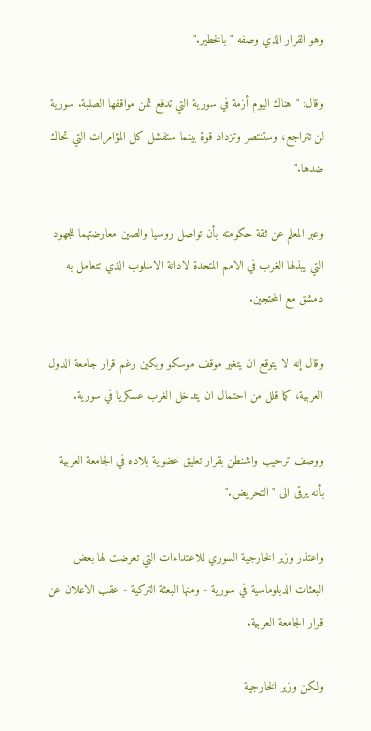وهو القرار الذي وصفه "بالخطير."

وقال: "هناك اليوم أزمة في سورية التي تدفع ثمن مواقفها الصلبة. سورية لن تتراجع، وستنتصر وتزداد قوة بينما ستفشل كل المؤامرات التي تحاك ضدها."

وعبر المعلم عن ثقة حكومته بأن تواصل روسيا والصين معارضتهما للجهود التي يبذلها الغرب في الامم المتحدة لادانة الاسلوب الذي تتعامل به دمشق مع المحتجين.

وقال إنه لا يتوقع ان يتغير موقف موسكو وبكين رغم قرار جامعة الدول العربية، كما قلل من احتمال ان يتدخل الغرب عسكريا في سورية.

ووصف ترحيب واشنطن بقرار تعليق عضوية بلاده في الجامعة العربية بأنه يرقى الى "التحريض."

واعتذر وزير الخارجية السوري للاعتداءات التي تعرضت لها بعض البعثات الدبلوماسية في سورية - ومنها البعثة التركية - عقب الاعلان عن قرار الجامعة العربية.

ولكن وزير الخارجية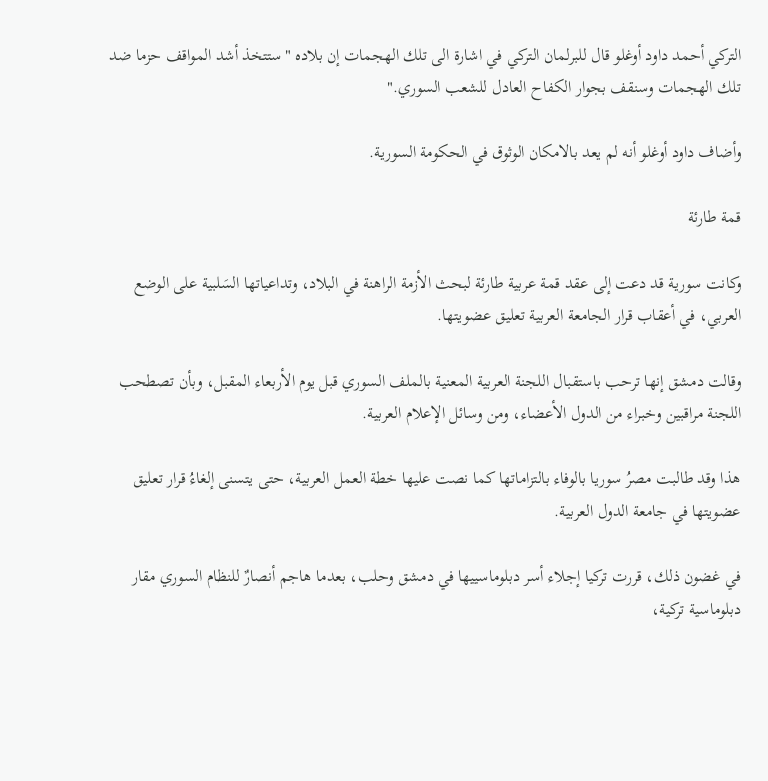التركي أحمد داود أوغلو قال للبرلمان التركي في اشارة الى تلك الهجمات إن بلاده "ستتخذ أشد المواقف حزما ضد تلك الهجمات وسنقف بجوار الكفاح العادل للشعب السوري."

وأضاف داود أوغلو أنه لم يعد بالامكان الوثوق في الحكومة السورية.

قمة طارئة

وكانت سورية قد دعت إلى عقد قمة عربية طارئة لبحث الأزمة الراهنة في البلاد، وتداعياتها السَلبية على الوضع العربي، في أعقاب قرار الجامعة العربية تعليق عضويتها.

وقالت دمشق إنها ترحب باستقبال اللجنة العربية المعنية بالملف السوري قبل يوم الأربعاء المقبل، وبأن تصطحب اللجنة مراقبين وخبراء من الدول الأعضاء، ومن وسائل الإعلام العربية.

هذا وقد طالبت مصرُ سوريا بالوفاء بالتزاماتها كما نصت عليها خطة العمل العربية، حتى يتسنى إلغاءُ قرار تعليق عضويتها في جامعة الدول العربية.

في غضون ذلك، قررت تركيا إجلاء أسر دبلوماسييها في دمشق وحلب، بعدما هاجم أنصارٌ للنظام السوري مقار دبلوماسية تركية،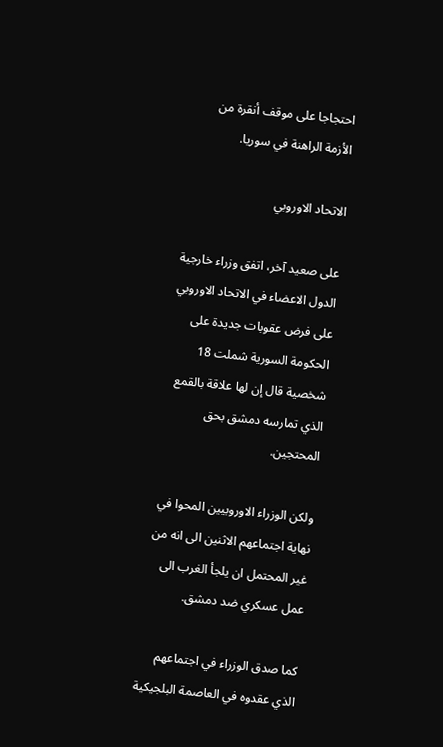احتجاجا على موقف أنقرة من الأزمة الراهنة في سوريا.

الاتحاد الاوروبي

على صعيد آخر، اتفق وزراء خارجية الدول الاعضاء في الاتحاد الاوروبي على فرض عقوبات جديدة على الحكومة السورية شملت 18 شخصية قال إن لها علاقة بالقمع الذي تمارسه دمشق بحق المحتجين.

ولكن الوزراء الاوروبيين المحوا في نهاية اجتماعهم الاثنين الى انه من غير المحتمل ان يلجأ الغرب الى عمل عسكري ضد دمشق.

كما صدق الوزراء في اجتماعهم الذي عقدوه في العاصمة البلجيكية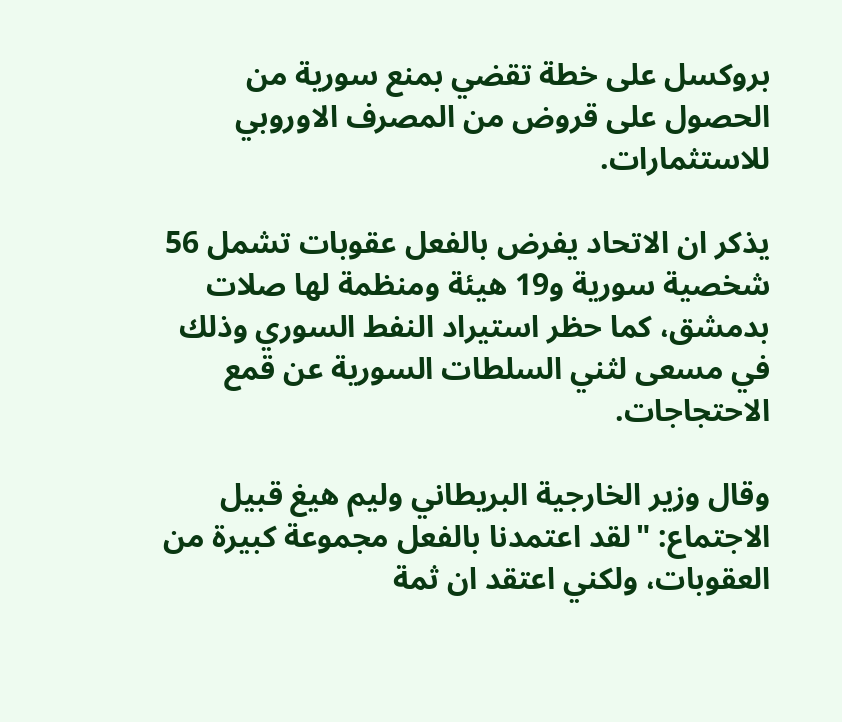بروكسل على خطة تقضي بمنع سورية من الحصول على قروض من المصرف الاوروبي للاستثمارات.

يذكر ان الاتحاد يفرض بالفعل عقوبات تشمل 56 شخصية سورية و19 هيئة ومنظمة لها صلات بدمشق، كما حظر استيراد النفط السوري وذلك في مسعى لثني السلطات السورية عن قمع الاحتجاجات.

وقال وزير الخارجية البريطاني وليم هيغ قبيل الاجتماع: "لقد اعتمدنا بالفعل مجموعة كبيرة من العقوبات، ولكني اعتقد ان ثمة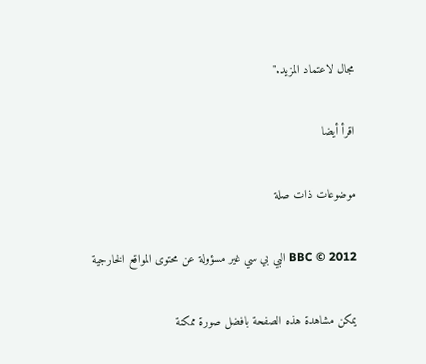مجال لاعتماد المزيد."

اقرأ أيضا

موضوعات ذات صلة

BBC © 2012 البي بي سي غير مسؤولة عن محتوى المواقع الخارجية

يمكن مشاهدة هذه الصفحة بافضل صورة ممكنة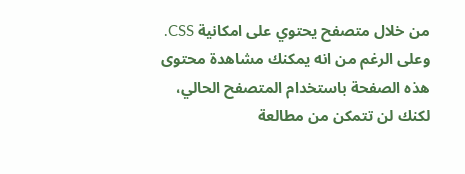من خلال متصفح يحتوي على امكانية CSS. وعلى الرغم من انه يمكنك مشاهدة محتوى هذه الصفحة باستخدام المتصفح الحالي، لكنك لن تتمكن من مطالعة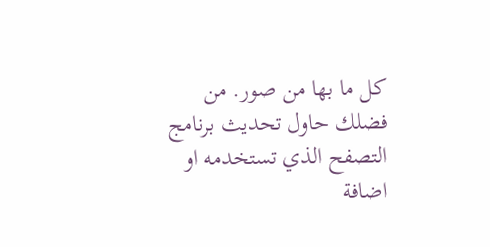كل ما بها من صور. من فضلك حاول تحديث برنامج التصفح الذي تستخدمه او اضافة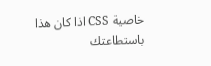خاصية CSS اذا كان هذا باستطاعتك